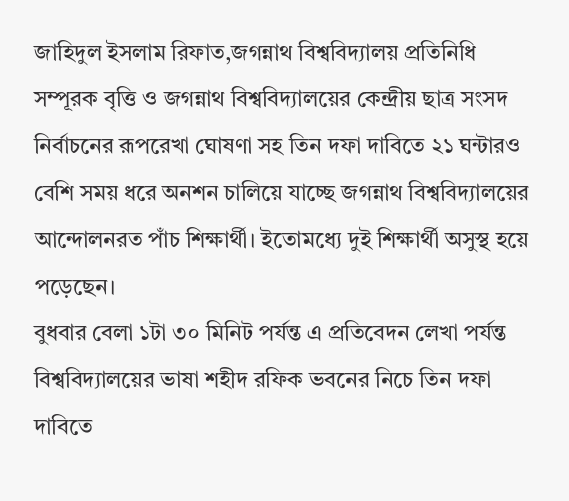জাহিদুল ইসলাম রিফাত,জগন্নাথ বিশ্ববিদ্যালয় প্রতিনিধি
সম্পূরক বৃত্তি ও জগন্নাথ বিশ্ববিদ্যালয়ের কেন্দ্রীয় ছাত্র সংসদ নির্বাচনের রূপরেখা ঘোষণা সহ তিন দফা দাবিতে ২১ ঘন্টারও বেশি সময় ধরে অনশন চালিয়ে যাচ্ছে জগন্নাথ বিশ্ববিদ্যালয়ের আন্দোলনরত পাঁচ শিক্ষার্থী। ইতোমধ্যে দুই শিক্ষার্থী অসুস্থ হয়ে পড়েছেন।
বুধবার বেলা ১টা ৩০ মিনিট পর্যন্ত এ প্রতিবেদন লেখা পর্যন্ত বিশ্ববিদ্যালয়ের ভাষা শহীদ রফিক ভবনের নিচে তিন দফা দাবিতে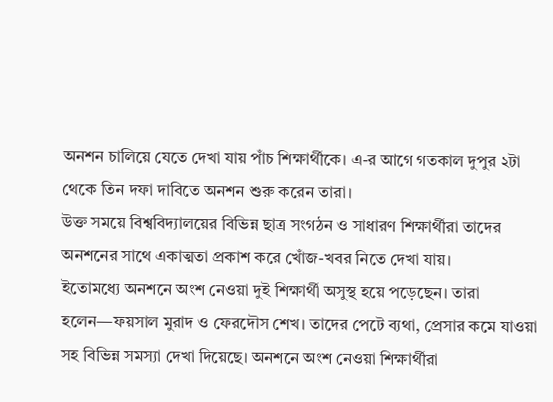অনশন চালিয়ে যেতে দেখা যায় পাঁচ শিক্ষার্থীকে। এ-র আগে গতকাল দুপুর ২টা থেকে তিন দফা দাবিতে অনশন শুরু করেন তারা।
উক্ত সময়ে বিশ্ববিদ্যালয়ের বিভিন্ন ছাত্র সংগঠন ও সাধারণ শিক্ষার্থীরা তাদের অনশনের সাথে একাত্মতা প্রকাশ করে খোঁজ-খবর নিতে দেখা যায়।
ইতোমধ্যে অনশনে অংশ নেওয়া দুই শিক্ষার্থী অসুস্থ হয়ে পড়েছেন। তারা হলেন—ফয়সাল মুরাদ ও ফেরদৌস শেখ। তাদের পেটে ব্যথা, প্রেসার কমে যাওয়া সহ বিভিন্ন সমস্যা দেখা দিয়েছে। অনশনে অংশ নেওয়া শিক্ষার্থীরা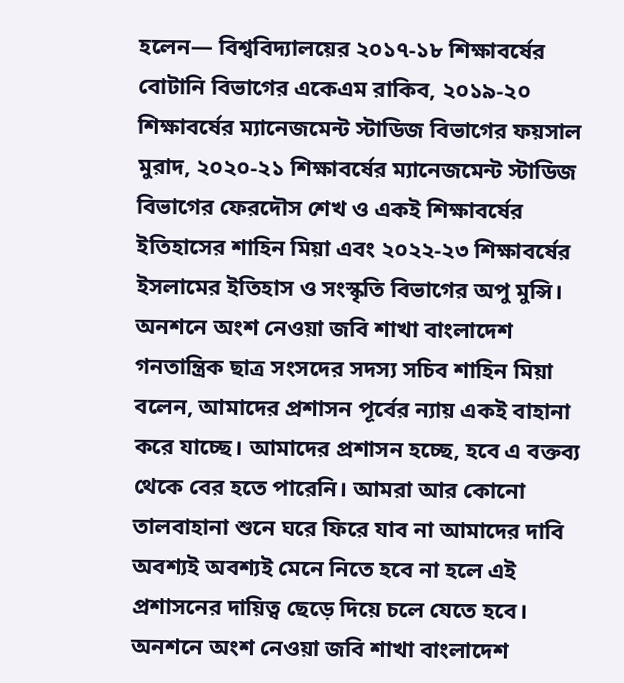হলেন— বিশ্ববিদ্যালয়ের ২০১৭-১৮ শিক্ষাবর্ষের বোটানি বিভাগের একেএম রাকিব, ২০১৯-২০ শিক্ষাবর্ষের ম্যানেজমেন্ট স্টাডিজ বিভাগের ফয়সাল মুরাদ, ২০২০-২১ শিক্ষাবর্ষের ম্যানেজমেন্ট স্টাডিজ বিভাগের ফেরদৌস শেখ ও একই শিক্ষাবর্ষের ইতিহাসের শাহিন মিয়া এবং ২০২২-২৩ শিক্ষাবর্ষের ইসলামের ইতিহাস ও সংস্কৃতি বিভাগের অপু মুন্সি।
অনশনে অংশ নেওয়া জবি শাখা বাংলাদেশ গনতান্ত্রিক ছাত্র সংসদের সদস্য সচিব শাহিন মিয়া বলেন, আমাদের প্রশাসন পূর্বের ন্যায় একই বাহানা করে যাচ্ছে। আমাদের প্রশাসন হচ্ছে, হবে এ বক্তব্য থেকে বের হতে পারেনি। আমরা আর কোনো তালবাহানা শুনে ঘরে ফিরে যাব না আমাদের দাবি অবশ্যই অবশ্যই মেনে নিতে হবে না হলে এই প্রশাসনের দায়িত্ব ছেড়ে দিয়ে চলে যেতে হবে।
অনশনে অংশ নেওয়া জবি শাখা বাংলাদেশ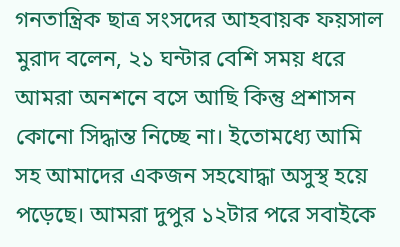গনতান্ত্রিক ছাত্র সংসদের আহবায়ক ফয়সাল মুরাদ বলেন, ২১ ঘন্টার বেশি সময় ধরে আমরা অনশনে বসে আছি কিন্তু প্রশাসন কোনো সিদ্ধান্ত নিচ্ছে না। ইতোমধ্যে আমি সহ আমাদের একজন সহযোদ্ধা অসুস্থ হয়ে পড়েছে। আমরা দুপুর ১২টার পরে সবাইকে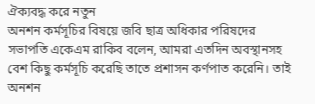ঐক্যবদ্ধ করে নতুন
অনশন কর্মসূচির বিষয়ে জবি ছাত্র অধিকার পরিষদের সভাপতি একেএম রাকিব বলেন, আমরা এতদিন অবস্থানসহ বেশ কিছু কর্মসূচি করেছি তাতে প্রশাসন কর্ণপাত করেনি। তাই অনশন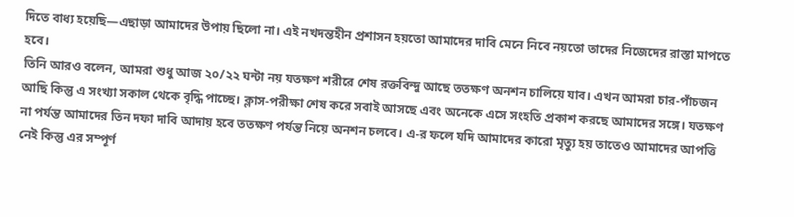দিতে বাধ্য হয়েছি—এছাড়া আমাদের উপায় ছিলো না। এই নখদন্তহীন প্রশাসন হয়তো আমাদের দাবি মেনে নিবে নয়তো তাদের নিজেদের রাস্তা মাপতে হবে।
তিনি আরও বলেন, আমরা শুধু আজ ২০/২২ ঘন্টা নয় যতক্ষণ শরীরে শেষ রক্তবিন্দু আছে ততক্ষণ অনশন চালিয়ে যাব। এখন আমরা চার-পাঁচজন আছি কিন্তু এ সংখ্যা সকাল থেকে বৃদ্ধি পাচ্ছে। ক্লাস-পরীক্ষা শেষ করে সবাই আসছে এবং অনেকে এসে সংহতি প্রকাশ করছে আমাদের সঙ্গে। যতক্ষণ না পর্যন্ত আমাদের তিন দফা দাবি আদায় হবে ততক্ষণ পর্যন্ত নিয়ে অনশন চলবে। এ-র ফলে যদি আমাদের কারো মৃত্যু হয় তাতেও আমাদের আপত্তি নেই কিন্তু এর সম্পূর্ণ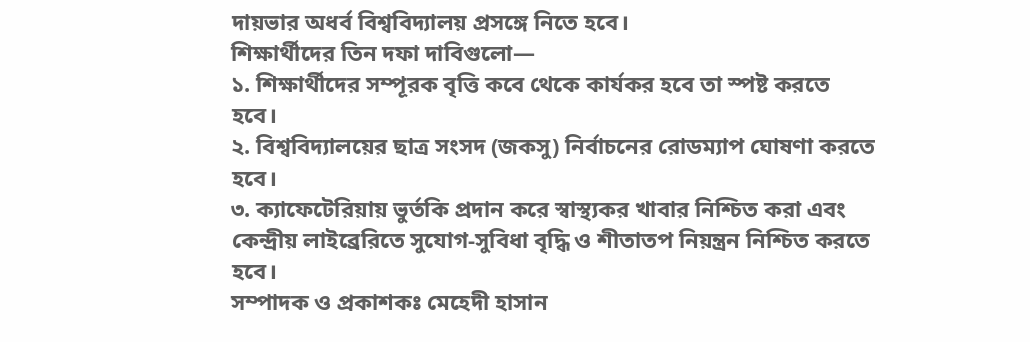দায়ভার অধর্ব বিশ্ববিদ্যালয় প্রসঙ্গে নিতে হবে।
শিক্ষার্থীদের তিন দফা দাবিগুলো—
১. শিক্ষার্থীদের সম্পূরক বৃত্তি কবে থেকে কার্যকর হবে তা স্পষ্ট করতে হবে।
২. বিশ্ববিদ্যালয়ের ছাত্র সংসদ (জকসু) নির্বাচনের রোডম্যাপ ঘোষণা করতে হবে।
৩. ক্যাফেটেরিয়ায় ভুর্তকি প্রদান করে স্বাস্থ্যকর খাবার নিশ্চিত করা এবং কেন্দ্রীয় লাইব্রেরিতে সুযোগ-সুবিধা বৃদ্ধি ও শীতাতপ নিয়ন্ত্রন নিশ্চিত করতে হবে।
সম্পাদক ও প্রকাশকঃ মেহেদী হাসান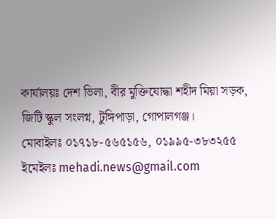কার্যালয়ঃ দেশ ভিলা, বীর মুক্তিযোদ্ধা শহীদ মিয়া সড়ক, জিটি স্কুল সংলগ্ন, টুঙ্গিপাড়া, গোপালগঞ্জ।
মোবাইলঃ ০১৭১৮-৫৬৫১৫৬, ০১৯৯৫-৩৮৩২৫৫
ইমেইলঃ mehadi.news@gmail.com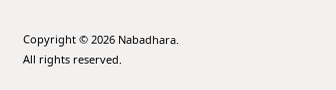Copyright © 2026 Nabadhara. All rights reserved.